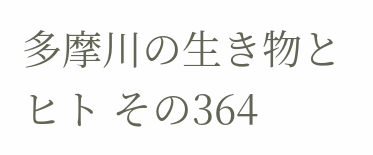多摩川の生き物とヒト その364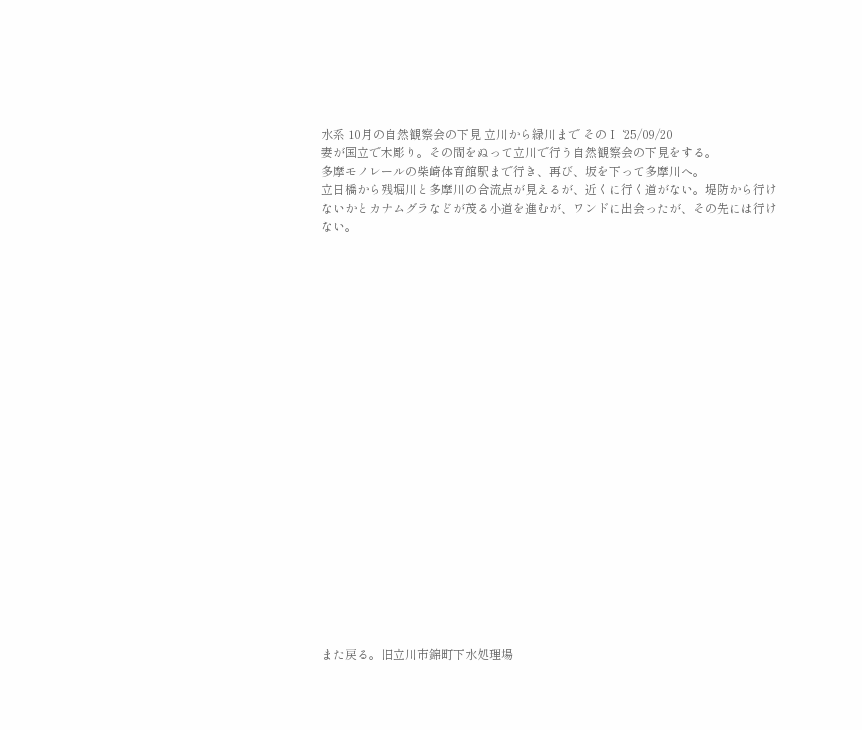水系 10月の自然観察会の下見 立川から緑川まで そのⅠ ‘25/09/20
妻が国立で木彫り。その間をぬって立川で行う自然観察会の下見をする。
多摩モノレールの柴崎体育館駅まで行き、再び、坂を下って多摩川へ。
立日橋から残堀川と多摩川の合流点が見えるが、近くに行く道がない。堤防から行けないかとカナムグラなどが茂る小道を進むが、ワンドに出会ったが、その先には行けない。






















また戻る。旧立川市錦町下水処理場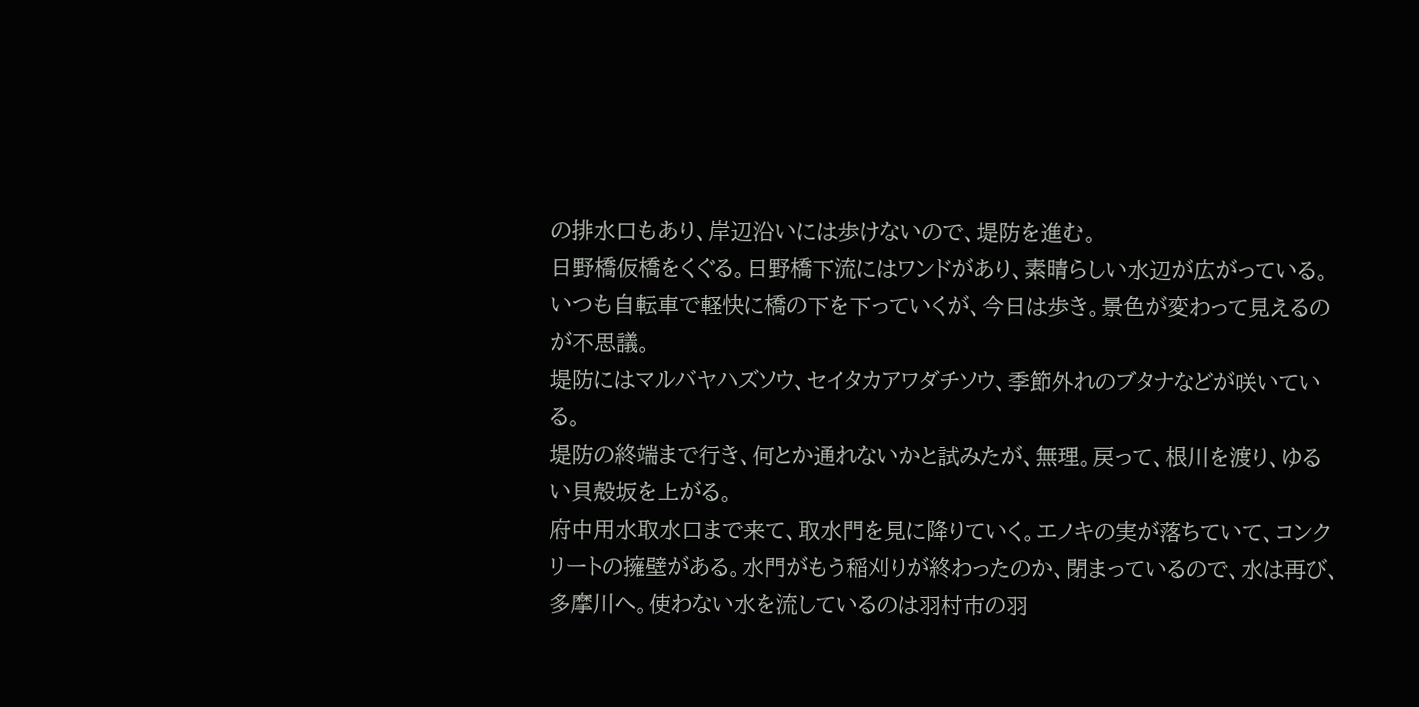の排水口もあり、岸辺沿いには歩けないので、堤防を進む。
日野橋仮橋をくぐる。日野橋下流にはワンドがあり、素晴らしい水辺が広がっている。いつも自転車で軽快に橋の下を下っていくが、今日は歩き。景色が変わって見えるのが不思議。
堤防にはマルバヤハズソウ、セイタカアワダチソウ、季節外れのブタナなどが咲いている。
堤防の終端まで行き、何とか通れないかと試みたが、無理。戻って、根川を渡り、ゆるい貝殻坂を上がる。
府中用水取水口まで来て、取水門を見に降りていく。エノキの実が落ちていて、コンクリートの擁壁がある。水門がもう稲刈りが終わったのか、閉まっているので、水は再び、多摩川へ。使わない水を流しているのは羽村市の羽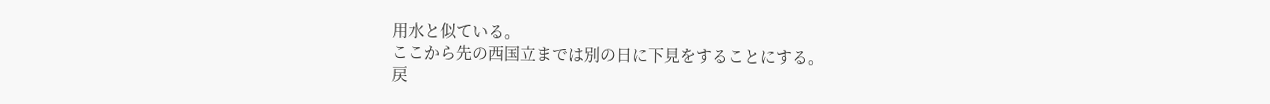用水と似ている。
ここから先の西国立までは別の日に下見をすることにする。
戻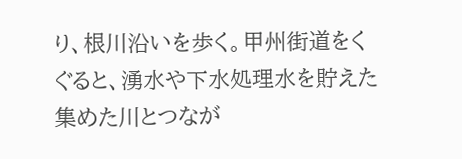り、根川沿いを歩く。甲州街道をくぐると、湧水や下水処理水を貯えた集めた川とつなが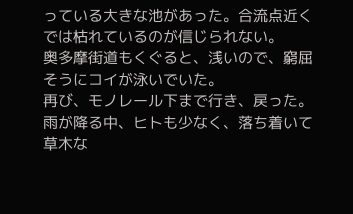っている大きな池があった。合流点近くでは枯れているのが信じられない。
奥多摩街道もくぐると、浅いので、窮屈そうにコイが泳いでいた。
再び、モノレール下まで行き、戻った。
雨が降る中、ヒトも少なく、落ち着いて草木な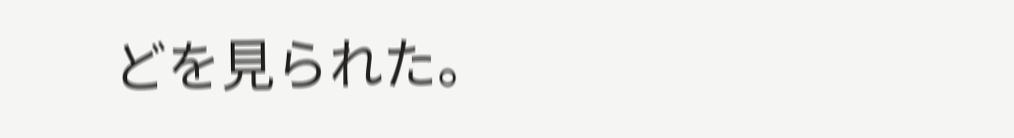どを見られた。